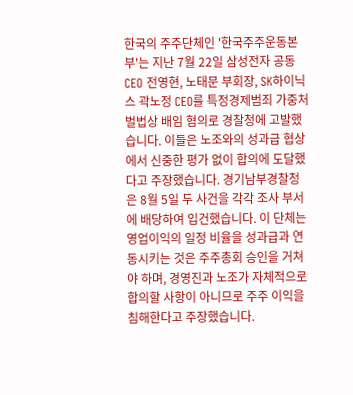한국의 주주단체인 '한국주주운동본부'는 지난 7월 22일 삼성전자 공동 CEO 전영현, 노태문 부회장, SK하이닉스 곽노정 CEO를 특정경제범죄 가중처벌법상 배임 혐의로 경찰청에 고발했습니다. 이들은 노조와의 성과급 협상에서 신중한 평가 없이 합의에 도달했다고 주장했습니다. 경기남부경찰청은 8월 5일 두 사건을 각각 조사 부서에 배당하여 입건했습니다. 이 단체는 영업이익의 일정 비율을 성과급과 연동시키는 것은 주주총회 승인을 거쳐야 하며, 경영진과 노조가 자체적으로 합의할 사항이 아니므로 주주 이익을 침해한다고 주장했습니다.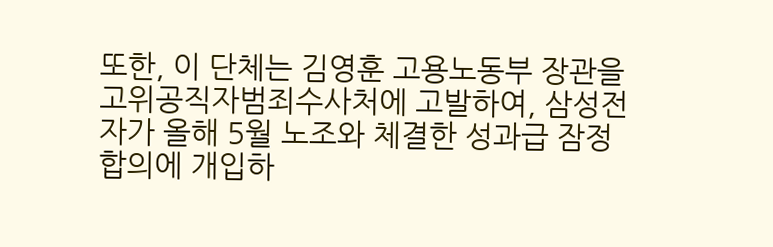또한, 이 단체는 김영훈 고용노동부 장관을 고위공직자범죄수사처에 고발하여, 삼성전자가 올해 5월 노조와 체결한 성과급 잠정 합의에 개입하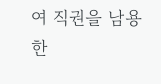여 직권을 남용한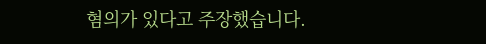혐의가 있다고 주장했습니다.